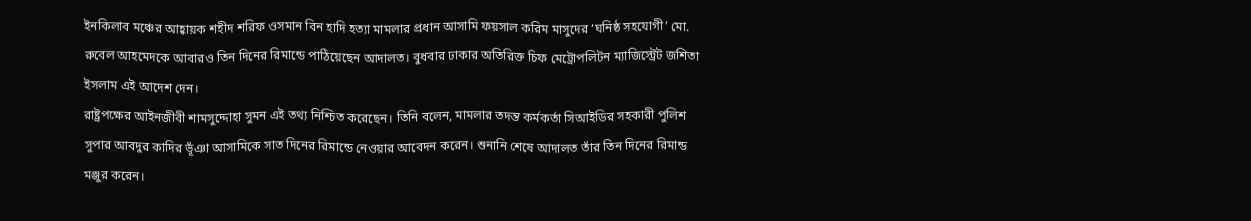ইনকিলাব মঞ্চের আহ্বায়ক শহীদ শরিফ ওসমান বিন হাদি হত্যা মামলার প্রধান আসামি ফয়সাল করিম মাসুদের ‘ঘনিষ্ঠ সহযোগী’ মো. রুবেল আহমেদকে আবারও তিন দিনের রিমান্ডে পাঠিয়েছেন আদালত। বুধবার ঢাকার অতিরিক্ত চিফ মেট্রোপলিটন ম্যাজিস্ট্রেট জশিতা ইসলাম এই আদেশ দেন।
রাষ্ট্রপক্ষের আইনজীবী শামসুদ্দোহা সুমন এই তথ্য নিশ্চিত করেছেন। তিনি বলেন, মামলার তদন্ত কর্মকর্তা সিআইডির সহকারী পুলিশ সুপার আবদুর কাদির ভূঁঞা আসামিকে সাত দিনের রিমান্ডে নেওয়ার আবেদন করেন। শুনানি শেষে আদালত তাঁর তিন দিনের রিমান্ড মঞ্জুর করেন।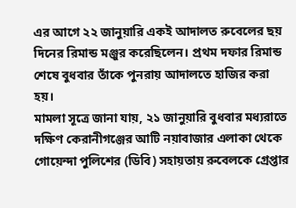এর আগে ২২ জানুয়ারি একই আদালত রুবেলের ছয় দিনের রিমান্ড মঞ্জুর করেছিলেন। প্রথম দফার রিমান্ড শেষে বুধবার তাঁকে পুনরায় আদালতে হাজির করা হয়।
মামলা সূত্রে জানা যায়, ২১ জানুয়ারি বুধবার মধ্যরাতে দক্ষিণ কেরানীগঞ্জের আটি নয়াবাজার এলাকা থেকে গোয়েন্দা পুলিশের (ডিবি) সহায়তায় রুবেলকে গ্রেপ্তার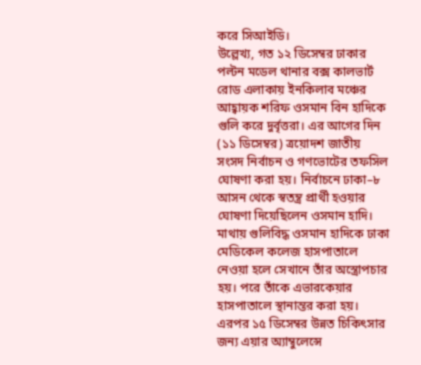করে সিআইডি।
উল্লেখ্য, গত ১২ ডিসেম্বর ঢাকার পল্টন মডেল থানার বক্স কালভার্ট রোড এলাকায় ইনকিলাব মঞ্চের আহ্বায়ক শরিফ ওসমান বিন হাদিকে গুলি করে দুর্বৃত্তরা। এর আগের দিন (১১ ডিসেম্বর) ত্রয়োদশ জাতীয় সংসদ নির্বাচন ও গণভোটের তফসিল ঘোষণা করা হয়। নির্বাচনে ঢাকা–৮ আসন থেকে স্বতন্ত্র প্রার্থী হওয়ার ঘোষণা দিয়েছিলেন ওসমান হাদি।
মাথায় গুলিবিদ্ধ ওসমান হাদিকে ঢাকা মেডিকেল কলেজ হাসপাতালে নেওয়া হলে সেখানে তাঁর অস্ত্রোপচার হয়। পরে তাঁকে এভারকেয়ার হাসপাতালে স্থানান্তর করা হয়। এরপর ১৫ ডিসেম্বর উন্নত চিকিৎসার জন্য এয়ার অ্যাম্বুলেন্সে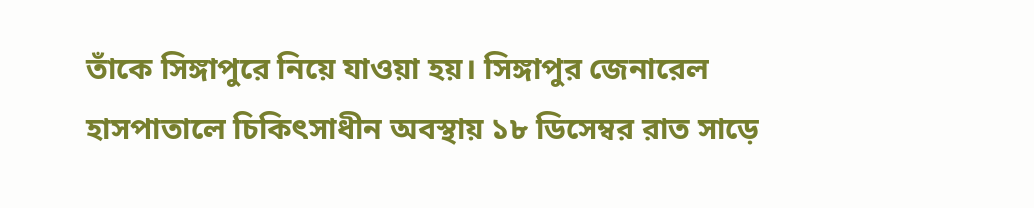তাঁকে সিঙ্গাপুরে নিয়ে যাওয়া হয়। সিঙ্গাপুর জেনারেল হাসপাতালে চিকিৎসাধীন অবস্থায় ১৮ ডিসেম্বর রাত সাড়ে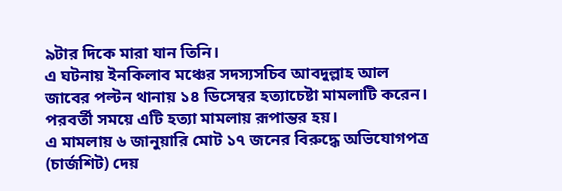৯টার দিকে মারা যান তিনি।
এ ঘটনায় ইনকিলাব মঞ্চের সদস্যসচিব আবদুল্লাহ আল জাবের পল্টন থানায় ১৪ ডিসেম্বর হত্যাচেষ্টা মামলাটি করেন। পরবর্তী সময়ে এটি হত্যা মামলায় রূপান্তর হয়।
এ মামলায় ৬ জানুয়ারি মোট ১৭ জনের বিরুদ্ধে অভিযোগপত্র (চার্জশিট) দেয়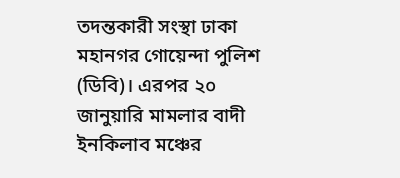তদন্তকারী সংস্থা ঢাকা মহানগর গোয়েন্দা পুলিশ (ডিবি)। এরপর ২০ জানুয়ারি মামলার বাদী ইনকিলাব মঞ্চের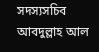সদস্যসচিব আবদুল্লাহ আল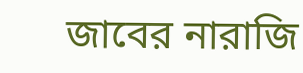জাবের নারাজি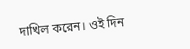দাখিল করেন। ওই দিন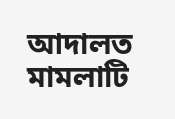আদালত মামলাটি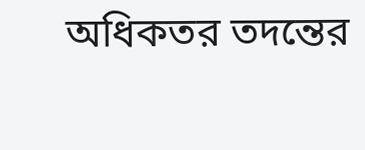অধিকতর তদন্তের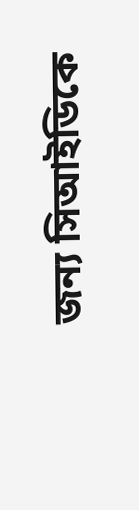জন্য সিআইডিকে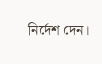নির্দেশ দেন।